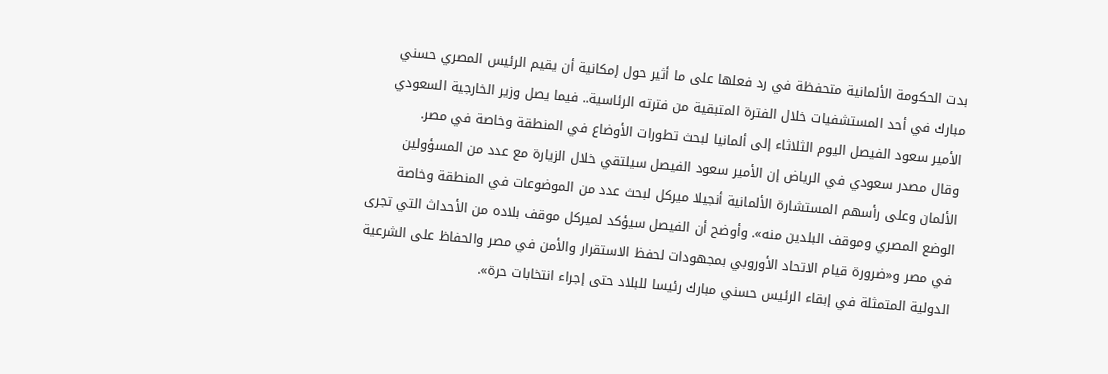بدت الحكومة الألمانية متحفظة في رد فعلها على ما أثير حول إمكانية أن يقيم الرئيس المصري حسني مبارك في أحد المستشفيات خلال الفترة المتبقية من فترته الرئاسية.. فيما يصل وزير الخارجية السعودي الأمير سعود الفيصل اليوم الثلاثاء إلى ألمانيا لبحث تطورات الأوضاع في المنطقة وخاصة في مصر.
وقال مصدر سعودي في الرياض إن الأمير سعود الفيصل سيلتقي خلال الزيارة مع عدد من المسؤولين الألمان وعلى رأسهم المستشارة الألمانية أنجيلا ميركل لبحث عدد من الموضوعات في المنطقة وخاصة الوضع المصري وموقف البلدين منه». وأوضح أن الفيصل سيؤكد لميركل موقف بلاده من الأحداث التي تجرى في مصر و«ضرورة قيام الاتحاد الأوروبي بمجهودات لحفظ الاستقرار والأمن في مصر والحفاظ على الشرعية الدولية المتمثلة في إبقاء الرئيس حسني مبارك رئيسا للبلاد حتى إجراء انتخابات حرة».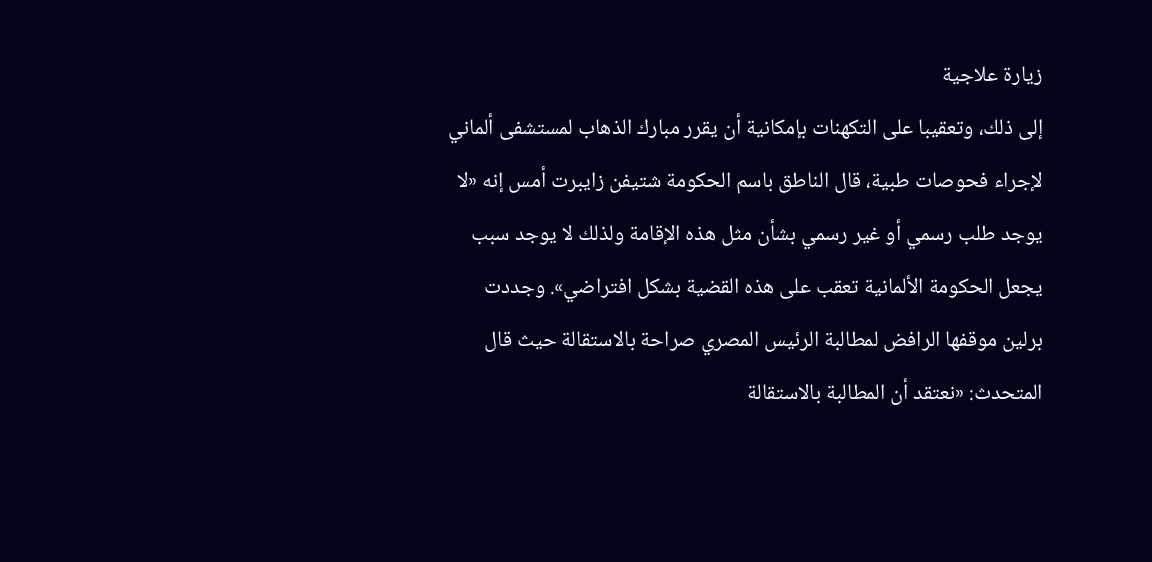زيارة علاجية
إلى ذلك، وتعقيبا على التكهنات بإمكانية أن يقرر مبارك الذهاب لمستشفى ألماني لإجراء فحوصات طبية، قال الناطق باسم الحكومة شتيفن زايبرت أمس إنه «لا يوجد طلب رسمي أو غير رسمي بشأن مثل هذه الإقامة ولذلك لا يوجد سبب يجعل الحكومة الألمانية تعقب على هذه القضية بشكل افتراضي». وجددت برلين موقفها الرافض لمطالبة الرئيس المصري صراحة بالاستقالة حيث قال المتحدث: «نعتقد أن المطالبة بالاستقالة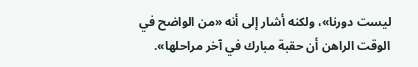ليست دورنا»، ولكنه أشار إلى أنه «من الواضح في الوقت الراهن أن حقبة مبارك في آخر مراحلها».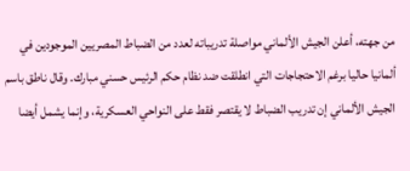من جهته، أعلن الجيش الألماني مواصلة تدريباته لعدد من الضباط المصريين الموجودين في ألمانيا حاليا برغم الاحتجاجات التي انطلقت ضد نظام حكم الرئيس حسني مبارك. وقال ناطق باسم الجيش الألماني إن تدريب الضباط لا يقتصر فقط على النواحي العسكرية، وإنما يشمل أيضا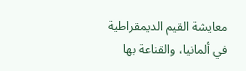معايشة القيم الديمقراطية في ألمانيا، والقناعة بها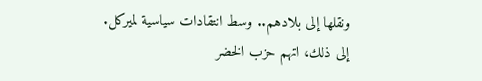ونقلها إلى بلادهم.. وسط انتقادات سياسية لميركل.
إلى ذلك، اتهم حزب الخضر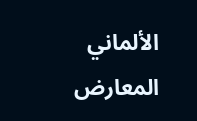الألماني المعارض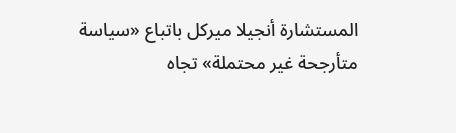المستشارة أنجيلا ميركل باتباع «سياسة متأرجحة غير محتملة» تجاه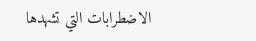الاضطرابات التي تشهدها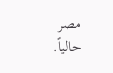مصر حالياً.